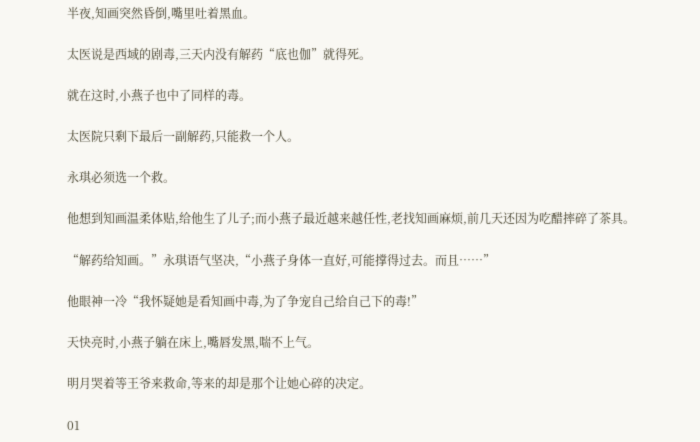半夜,知画突然昏倒,嘴里吐着黑血。

太医说是西域的剧毒,三天内没有解药“底也伽”就得死。

就在这时,小燕子也中了同样的毒。

太医院只剩下最后一副解药,只能救一个人。

永琪必须选一个救。

他想到知画温柔体贴,给他生了儿子;而小燕子最近越来越任性,老找知画麻烦,前几天还因为吃醋摔碎了茶具。

“解药给知画。”永琪语气坚决,“小燕子身体一直好,可能撑得过去。而且……”

他眼神一冷“我怀疑她是看知画中毒,为了争宠自己给自己下的毒!”

天快亮时,小燕子躺在床上,嘴唇发黑,喘不上气。

明月哭着等王爷来救命,等来的却是那个让她心碎的决定。

01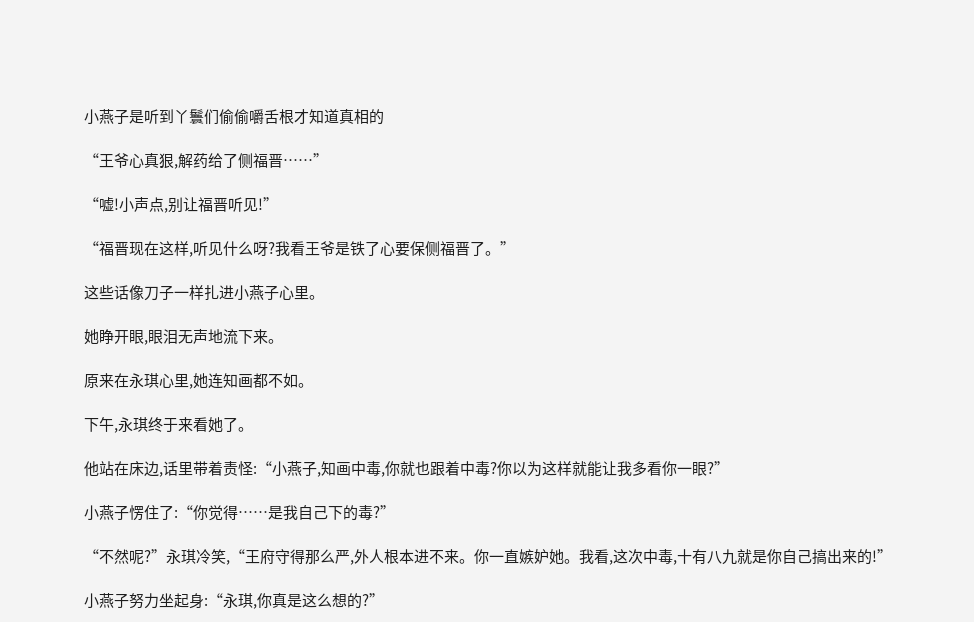小燕子是听到丫鬟们偷偷嚼舌根才知道真相的

“王爷心真狠,解药给了侧福晋……”

“嘘!小声点,别让福晋听见!”

“福晋现在这样,听见什么呀?我看王爷是铁了心要保侧福晋了。”

这些话像刀子一样扎进小燕子心里。

她睁开眼,眼泪无声地流下来。

原来在永琪心里,她连知画都不如。

下午,永琪终于来看她了。

他站在床边,话里带着责怪:“小燕子,知画中毒,你就也跟着中毒?你以为这样就能让我多看你一眼?”

小燕子愣住了:“你觉得……是我自己下的毒?”

“不然呢?”永琪冷笑,“王府守得那么严,外人根本进不来。你一直嫉妒她。我看,这次中毒,十有八九就是你自己搞出来的!”

小燕子努力坐起身:“永琪,你真是这么想的?”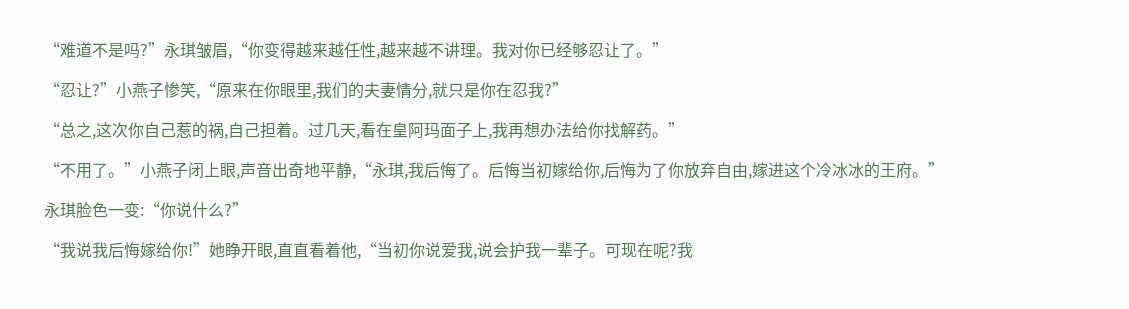“难道不是吗?”永琪皱眉,“你变得越来越任性,越来越不讲理。我对你已经够忍让了。”

“忍让?”小燕子惨笑,“原来在你眼里,我们的夫妻情分,就只是你在忍我?”

“总之,这次你自己惹的祸,自己担着。过几天,看在皇阿玛面子上,我再想办法给你找解药。”

“不用了。”小燕子闭上眼,声音出奇地平静,“永琪,我后悔了。后悔当初嫁给你,后悔为了你放弃自由,嫁进这个冷冰冰的王府。”

永琪脸色一变:“你说什么?”

“我说我后悔嫁给你!”她睁开眼,直直看着他,“当初你说爱我,说会护我一辈子。可现在呢?我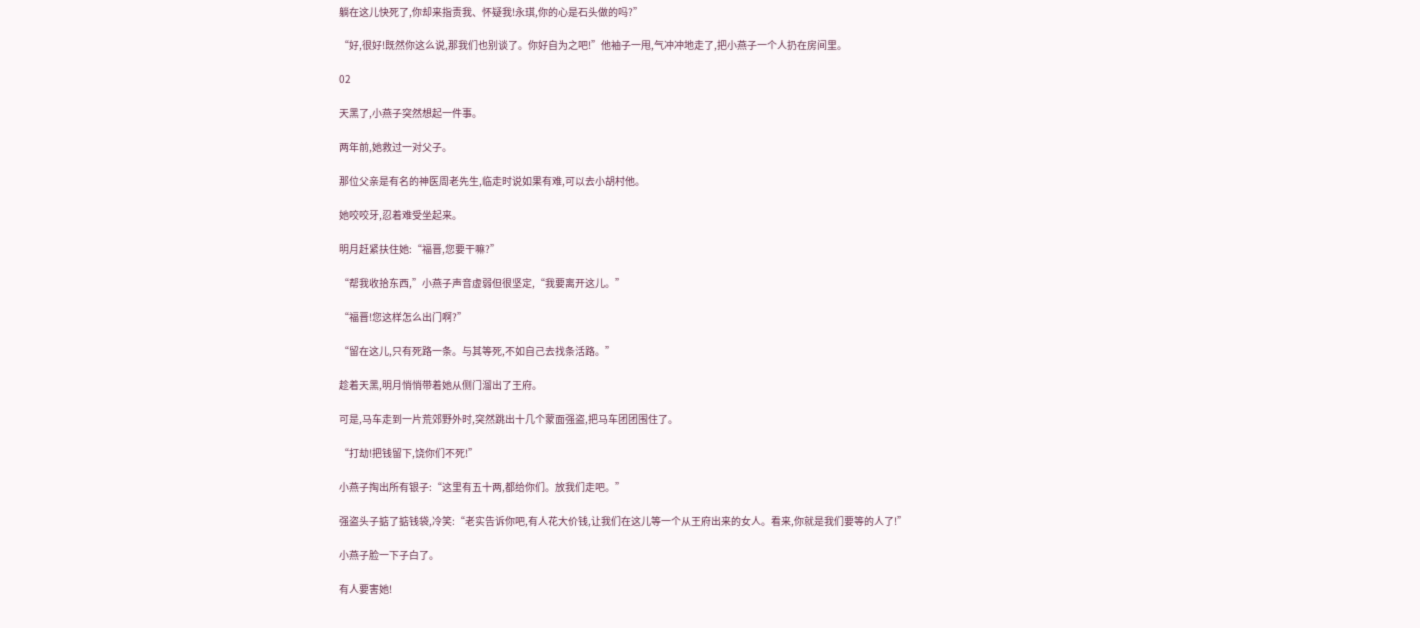躺在这儿快死了,你却来指责我、怀疑我!永琪,你的心是石头做的吗?”

“好,很好!既然你这么说,那我们也别谈了。你好自为之吧!”他袖子一甩,气冲冲地走了,把小燕子一个人扔在房间里。

02

天黑了,小燕子突然想起一件事。

两年前,她救过一对父子。

那位父亲是有名的神医周老先生,临走时说如果有难,可以去小胡村他。

她咬咬牙,忍着难受坐起来。

明月赶紧扶住她:“福晋,您要干嘛?”

“帮我收拾东西,”小燕子声音虚弱但很坚定,“我要离开这儿。”

“福晋!您这样怎么出门啊?”

“留在这儿,只有死路一条。与其等死,不如自己去找条活路。”

趁着天黑,明月悄悄带着她从侧门溜出了王府。

可是,马车走到一片荒郊野外时,突然跳出十几个蒙面强盗,把马车团团围住了。

“打劫!把钱留下,饶你们不死!”

小燕子掏出所有银子:“这里有五十两,都给你们。放我们走吧。”

强盗头子掂了掂钱袋,冷笑:“老实告诉你吧,有人花大价钱,让我们在这儿等一个从王府出来的女人。看来,你就是我们要等的人了!”

小燕子脸一下子白了。

有人要害她!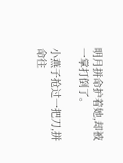明月拼命护着她,却被一掌打倒了。

小燕子抢过一把刀,拼命往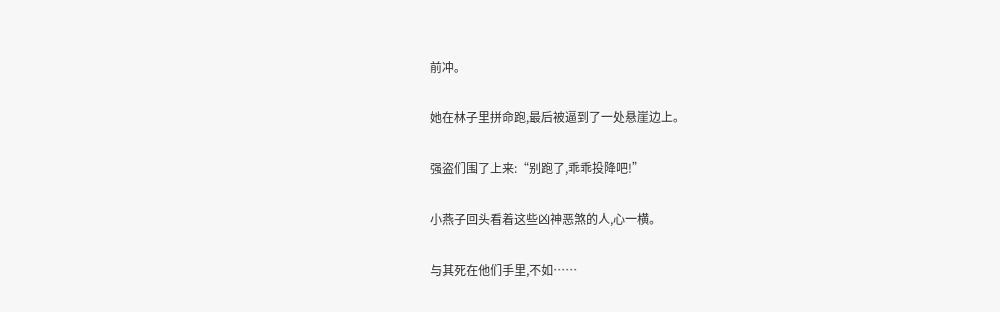前冲。

她在林子里拼命跑,最后被逼到了一处悬崖边上。

强盗们围了上来:“别跑了,乖乖投降吧!”

小燕子回头看着这些凶神恶煞的人,心一横。

与其死在他们手里,不如……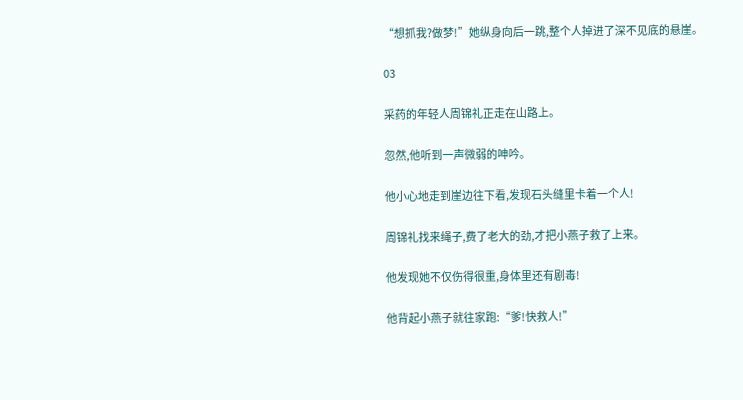“想抓我?做梦!”她纵身向后一跳,整个人掉进了深不见底的悬崖。

03

采药的年轻人周锦礼正走在山路上。

忽然,他听到一声微弱的呻吟。

他小心地走到崖边往下看,发现石头缝里卡着一个人!

周锦礼找来绳子,费了老大的劲,才把小燕子救了上来。

他发现她不仅伤得很重,身体里还有剧毒!

他背起小燕子就往家跑:“爹!快救人!”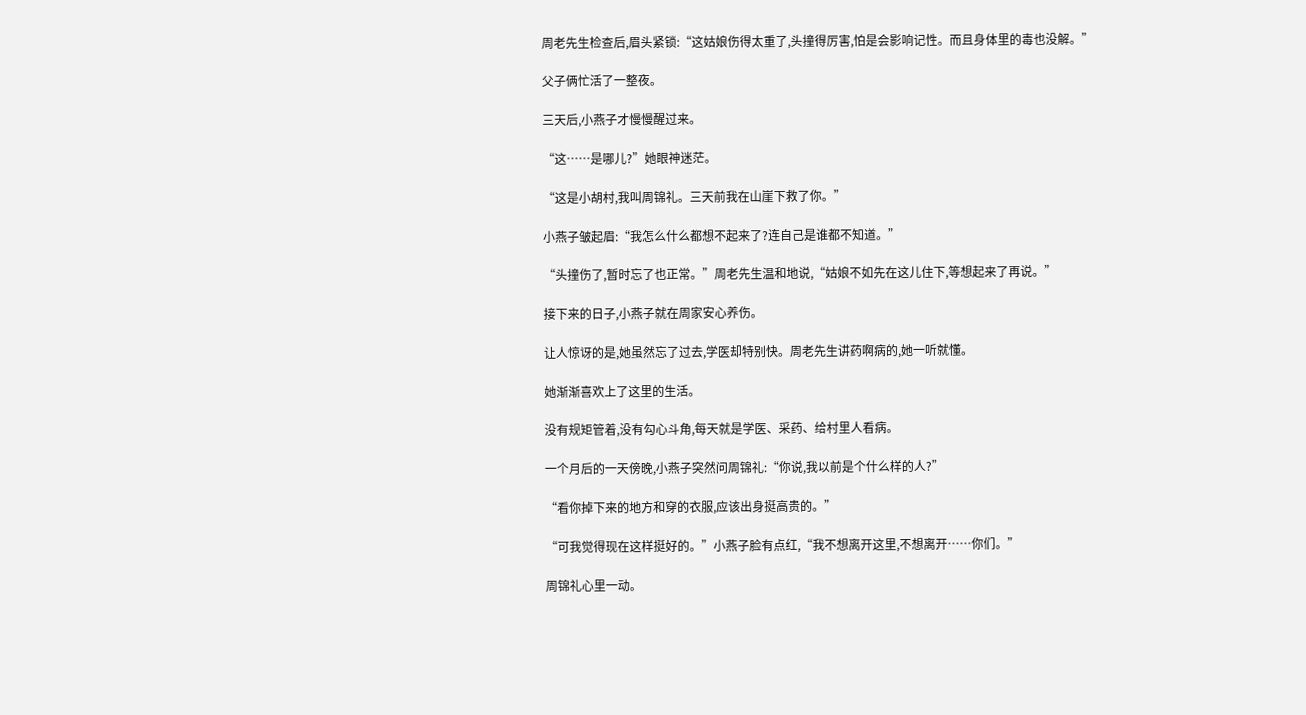周老先生检查后,眉头紧锁:“这姑娘伤得太重了,头撞得厉害,怕是会影响记性。而且身体里的毒也没解。”

父子俩忙活了一整夜。

三天后,小燕子才慢慢醒过来。

“这……是哪儿?”她眼神迷茫。

“这是小胡村,我叫周锦礼。三天前我在山崖下救了你。”

小燕子皱起眉:“我怎么什么都想不起来了?连自己是谁都不知道。”

“头撞伤了,暂时忘了也正常。”周老先生温和地说,“姑娘不如先在这儿住下,等想起来了再说。”

接下来的日子,小燕子就在周家安心养伤。

让人惊讶的是,她虽然忘了过去,学医却特别快。周老先生讲药啊病的,她一听就懂。

她渐渐喜欢上了这里的生活。

没有规矩管着,没有勾心斗角,每天就是学医、采药、给村里人看病。

一个月后的一天傍晚,小燕子突然问周锦礼:“你说,我以前是个什么样的人?”

“看你掉下来的地方和穿的衣服,应该出身挺高贵的。”

“可我觉得现在这样挺好的。”小燕子脸有点红,“我不想离开这里,不想离开……你们。”

周锦礼心里一动。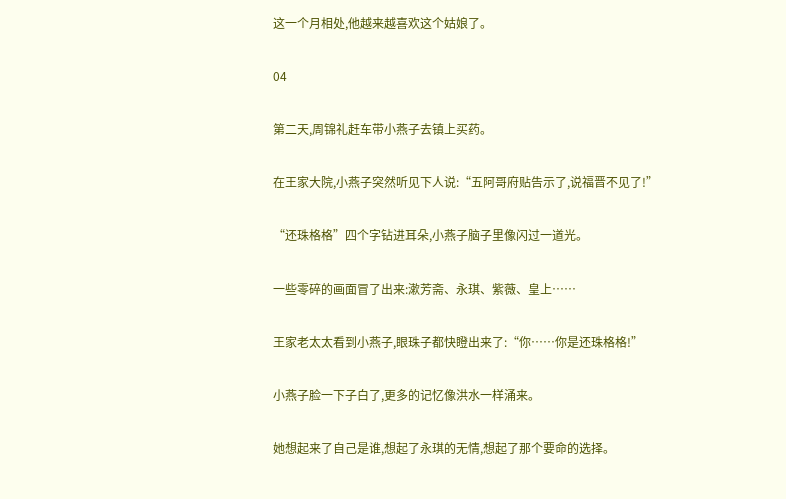这一个月相处,他越来越喜欢这个姑娘了。

04

第二天,周锦礼赶车带小燕子去镇上买药。

在王家大院,小燕子突然听见下人说:“五阿哥府贴告示了,说福晋不见了!”

“还珠格格”四个字钻进耳朵,小燕子脑子里像闪过一道光。

一些零碎的画面冒了出来:漱芳斋、永琪、紫薇、皇上……

王家老太太看到小燕子,眼珠子都快瞪出来了:“你……你是还珠格格!”

小燕子脸一下子白了,更多的记忆像洪水一样涌来。

她想起来了自己是谁,想起了永琪的无情,想起了那个要命的选择。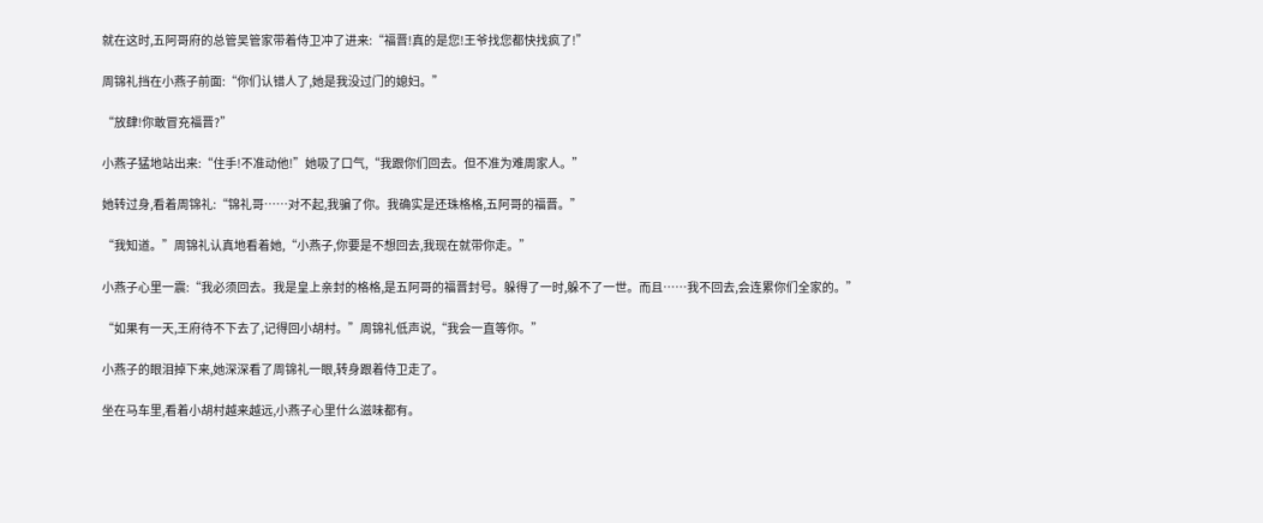就在这时,五阿哥府的总管吴管家带着侍卫冲了进来:“福晋!真的是您!王爷找您都快找疯了!”

周锦礼挡在小燕子前面:“你们认错人了,她是我没过门的媳妇。”

“放肆!你敢冒充福晋?”

小燕子猛地站出来:“住手!不准动他!”她吸了口气,“我跟你们回去。但不准为难周家人。”

她转过身,看着周锦礼:“锦礼哥……对不起,我骗了你。我确实是还珠格格,五阿哥的福晋。”

“我知道。”周锦礼认真地看着她,“小燕子,你要是不想回去,我现在就带你走。”

小燕子心里一震:“我必须回去。我是皇上亲封的格格,是五阿哥的福晋封号。躲得了一时,躲不了一世。而且……我不回去,会连累你们全家的。”

“如果有一天,王府待不下去了,记得回小胡村。”周锦礼低声说,“我会一直等你。”

小燕子的眼泪掉下来,她深深看了周锦礼一眼,转身跟着侍卫走了。

坐在马车里,看着小胡村越来越远,小燕子心里什么滋味都有。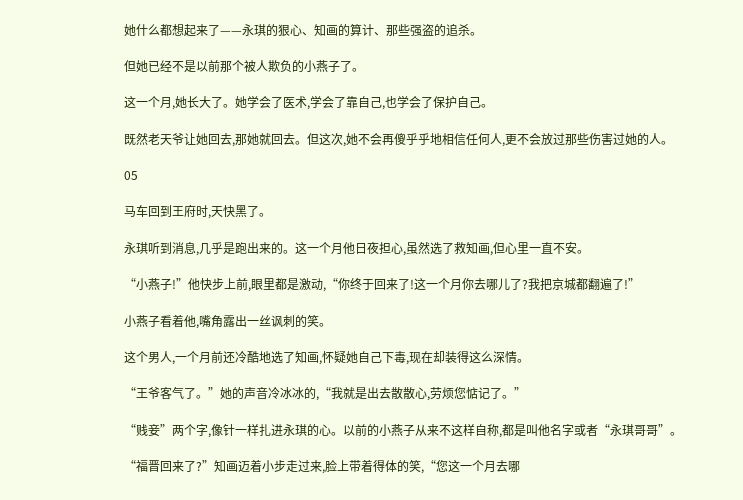她什么都想起来了——永琪的狠心、知画的算计、那些强盗的追杀。

但她已经不是以前那个被人欺负的小燕子了。

这一个月,她长大了。她学会了医术,学会了靠自己,也学会了保护自己。

既然老天爷让她回去,那她就回去。但这次,她不会再傻乎乎地相信任何人,更不会放过那些伤害过她的人。

05

马车回到王府时,天快黑了。

永琪听到消息,几乎是跑出来的。这一个月他日夜担心,虽然选了救知画,但心里一直不安。

“小燕子!”他快步上前,眼里都是激动,“你终于回来了!这一个月你去哪儿了?我把京城都翻遍了!”

小燕子看着他,嘴角露出一丝讽刺的笑。

这个男人,一个月前还冷酷地选了知画,怀疑她自己下毒,现在却装得这么深情。

“王爷客气了。”她的声音冷冰冰的,“我就是出去散散心,劳烦您惦记了。”

“贱妾”两个字,像针一样扎进永琪的心。以前的小燕子从来不这样自称,都是叫他名字或者“永琪哥哥”。

“福晋回来了?”知画迈着小步走过来,脸上带着得体的笑,“您这一个月去哪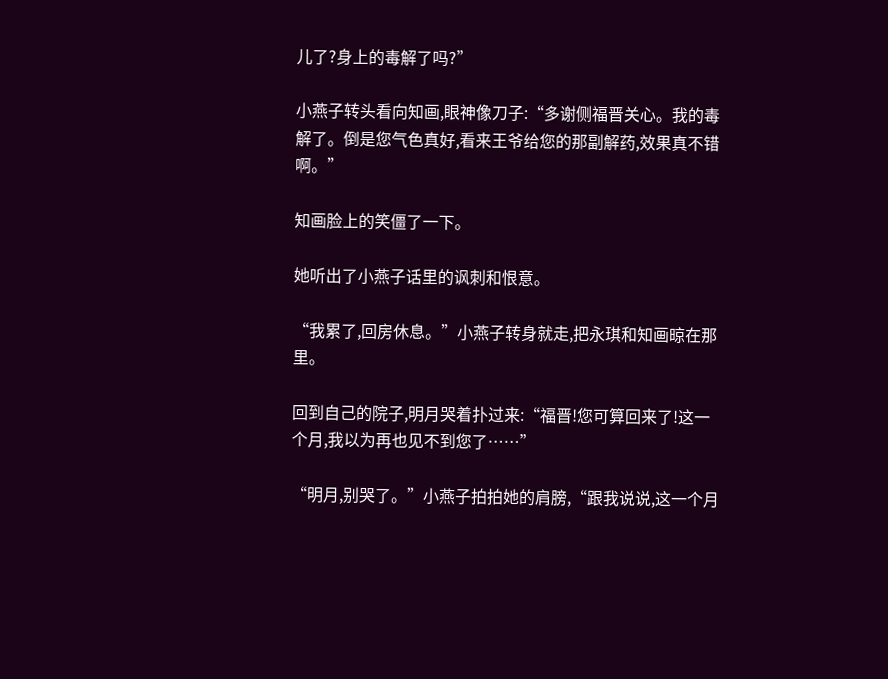儿了?身上的毒解了吗?”

小燕子转头看向知画,眼神像刀子:“多谢侧福晋关心。我的毒解了。倒是您气色真好,看来王爷给您的那副解药,效果真不错啊。”

知画脸上的笑僵了一下。

她听出了小燕子话里的讽刺和恨意。

“我累了,回房休息。”小燕子转身就走,把永琪和知画晾在那里。

回到自己的院子,明月哭着扑过来:“福晋!您可算回来了!这一个月,我以为再也见不到您了……”

“明月,别哭了。”小燕子拍拍她的肩膀,“跟我说说,这一个月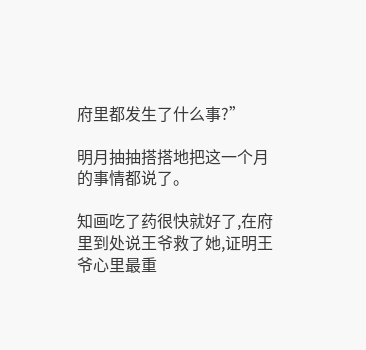府里都发生了什么事?”

明月抽抽搭搭地把这一个月的事情都说了。

知画吃了药很快就好了,在府里到处说王爷救了她,证明王爷心里最重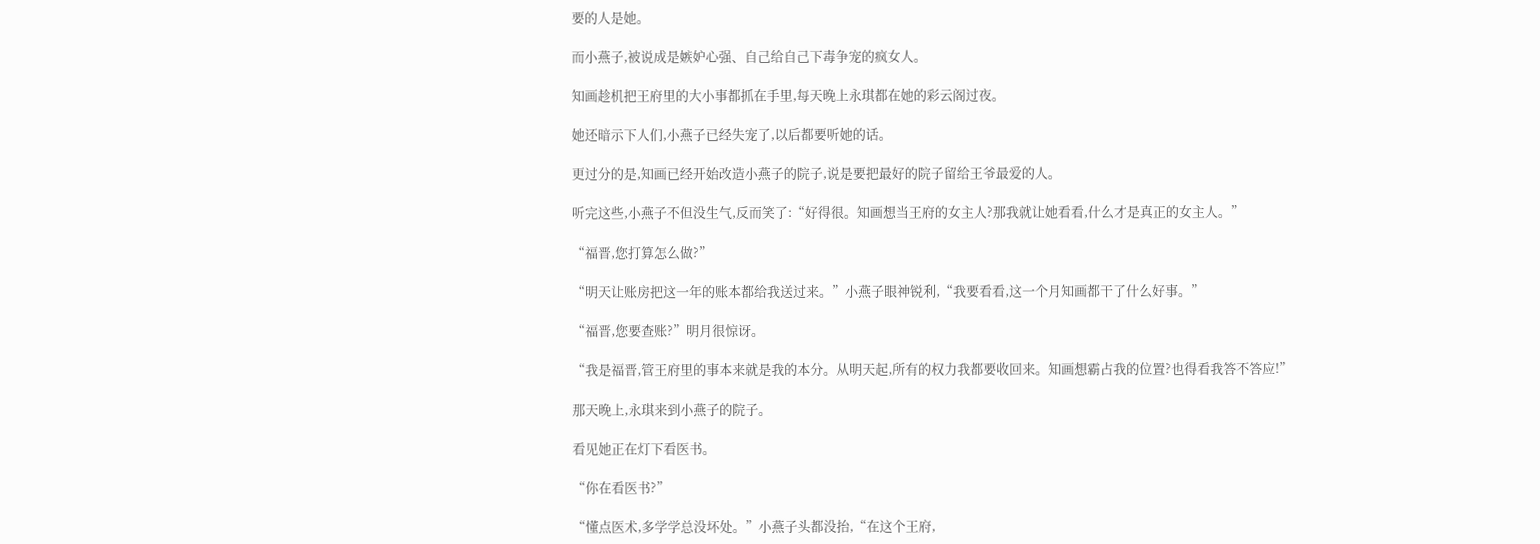要的人是她。

而小燕子,被说成是嫉妒心强、自己给自己下毒争宠的疯女人。

知画趁机把王府里的大小事都抓在手里,每天晚上永琪都在她的彩云阁过夜。

她还暗示下人们,小燕子已经失宠了,以后都要听她的话。

更过分的是,知画已经开始改造小燕子的院子,说是要把最好的院子留给王爷最爱的人。

听完这些,小燕子不但没生气,反而笑了:“好得很。知画想当王府的女主人?那我就让她看看,什么才是真正的女主人。”

“福晋,您打算怎么做?”

“明天让账房把这一年的账本都给我送过来。”小燕子眼神锐利,“我要看看,这一个月知画都干了什么好事。”

“福晋,您要查账?”明月很惊讶。

“我是福晋,管王府里的事本来就是我的本分。从明天起,所有的权力我都要收回来。知画想霸占我的位置?也得看我答不答应!”

那天晚上,永琪来到小燕子的院子。

看见她正在灯下看医书。

“你在看医书?”

“懂点医术,多学学总没坏处。”小燕子头都没抬,“在这个王府,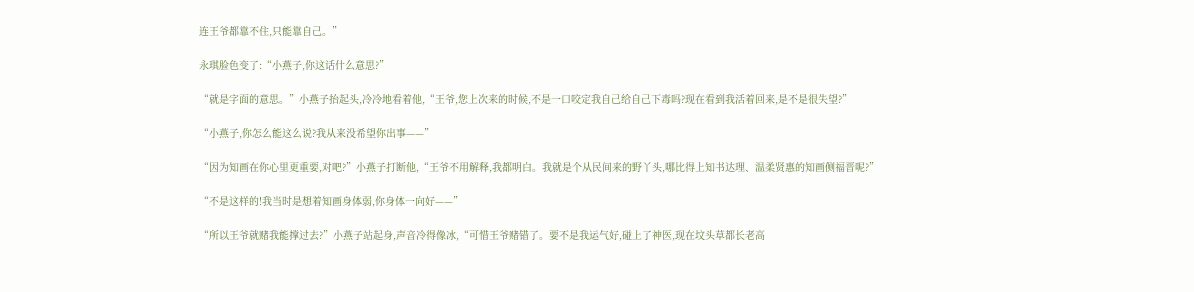连王爷都靠不住,只能靠自己。”

永琪脸色变了:“小燕子,你这话什么意思?”

“就是字面的意思。”小燕子抬起头,冷冷地看着他,“王爷,您上次来的时候,不是一口咬定我自己给自己下毒吗?现在看到我活着回来,是不是很失望?”

“小燕子,你怎么能这么说?我从来没希望你出事——”

“因为知画在你心里更重要,对吧?”小燕子打断他,“王爷不用解释,我都明白。我就是个从民间来的野丫头,哪比得上知书达理、温柔贤惠的知画侧福晋呢?”

“不是这样的!我当时是想着知画身体弱,你身体一向好——”

“所以王爷就赌我能撑过去?”小燕子站起身,声音冷得像冰,“可惜王爷赌错了。要不是我运气好,碰上了神医,现在坟头草都长老高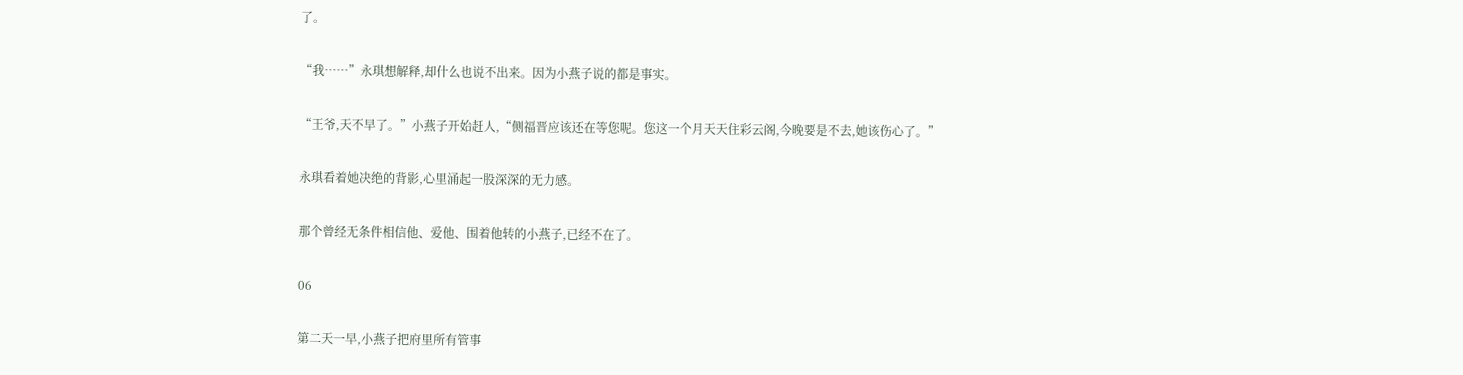了。

“我……”永琪想解释,却什么也说不出来。因为小燕子说的都是事实。

“王爷,天不早了。”小燕子开始赶人,“侧福晋应该还在等您呢。您这一个月天天住彩云阁,今晚要是不去,她该伤心了。”

永琪看着她决绝的背影,心里涌起一股深深的无力感。

那个曾经无条件相信他、爱他、围着他转的小燕子,已经不在了。

06

第二天一早,小燕子把府里所有管事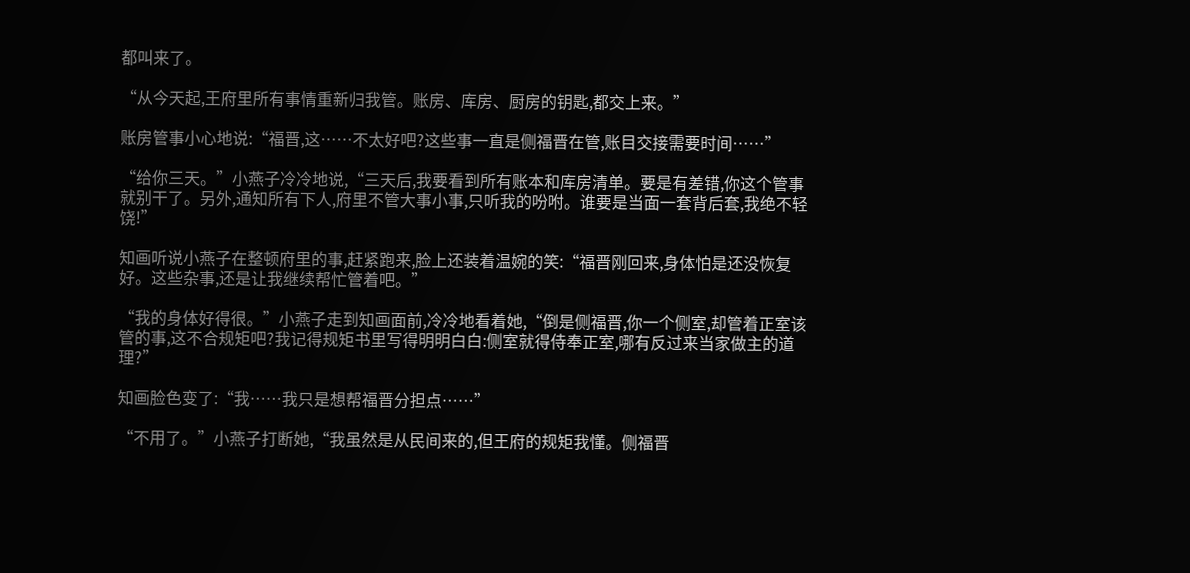都叫来了。

“从今天起,王府里所有事情重新归我管。账房、库房、厨房的钥匙,都交上来。”

账房管事小心地说:“福晋,这……不太好吧?这些事一直是侧福晋在管,账目交接需要时间……”

“给你三天。”小燕子冷冷地说,“三天后,我要看到所有账本和库房清单。要是有差错,你这个管事就别干了。另外,通知所有下人,府里不管大事小事,只听我的吩咐。谁要是当面一套背后套,我绝不轻饶!”

知画听说小燕子在整顿府里的事,赶紧跑来,脸上还装着温婉的笑:“福晋刚回来,身体怕是还没恢复好。这些杂事,还是让我继续帮忙管着吧。”

“我的身体好得很。”小燕子走到知画面前,冷冷地看着她,“倒是侧福晋,你一个侧室,却管着正室该管的事,这不合规矩吧?我记得规矩书里写得明明白白:侧室就得侍奉正室,哪有反过来当家做主的道理?”

知画脸色变了:“我……我只是想帮福晋分担点……”

“不用了。”小燕子打断她,“我虽然是从民间来的,但王府的规矩我懂。侧福晋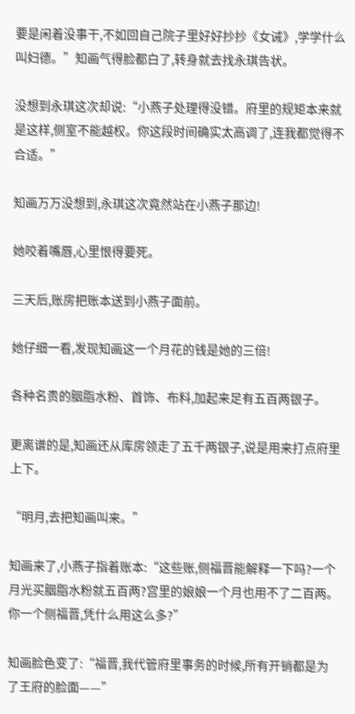要是闲着没事干,不如回自己院子里好好抄抄《女诫》,学学什么叫妇德。”知画气得脸都白了,转身就去找永琪告状。

没想到永琪这次却说:“小燕子处理得没错。府里的规矩本来就是这样,侧室不能越权。你这段时间确实太高调了,连我都觉得不合适。”

知画万万没想到,永琪这次竟然站在小燕子那边!

她咬着嘴唇,心里恨得要死。

三天后,账房把账本送到小燕子面前。

她仔细一看,发现知画这一个月花的钱是她的三倍!

各种名贵的胭脂水粉、首饰、布料,加起来足有五百两银子。

更离谱的是,知画还从库房领走了五千两银子,说是用来打点府里上下。

“明月,去把知画叫来。”

知画来了,小燕子指着账本:“这些账,侧福晋能解释一下吗?一个月光买胭脂水粉就五百两?宫里的娘娘一个月也用不了二百两。你一个侧福晋,凭什么用这么多?”

知画脸色变了:“福晋,我代管府里事务的时候,所有开销都是为了王府的脸面——”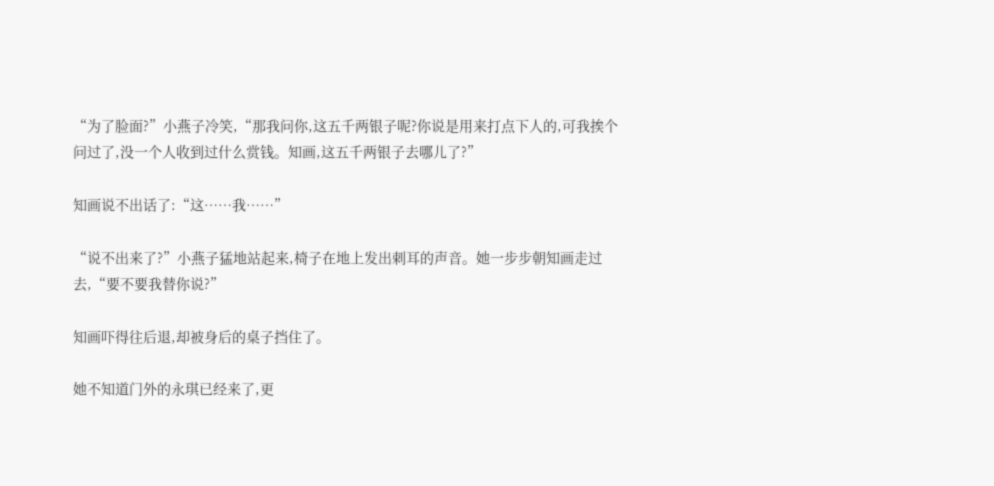“为了脸面?”小燕子冷笑,“那我问你,这五千两银子呢?你说是用来打点下人的,可我挨个问过了,没一个人收到过什么赏钱。知画,这五千两银子去哪儿了?”

知画说不出话了:“这……我……”

“说不出来了?”小燕子猛地站起来,椅子在地上发出刺耳的声音。她一步步朝知画走过去,“要不要我替你说?”

知画吓得往后退,却被身后的桌子挡住了。

她不知道门外的永琪已经来了,更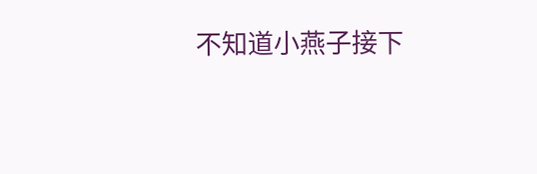不知道小燕子接下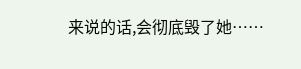来说的话,会彻底毁了她……